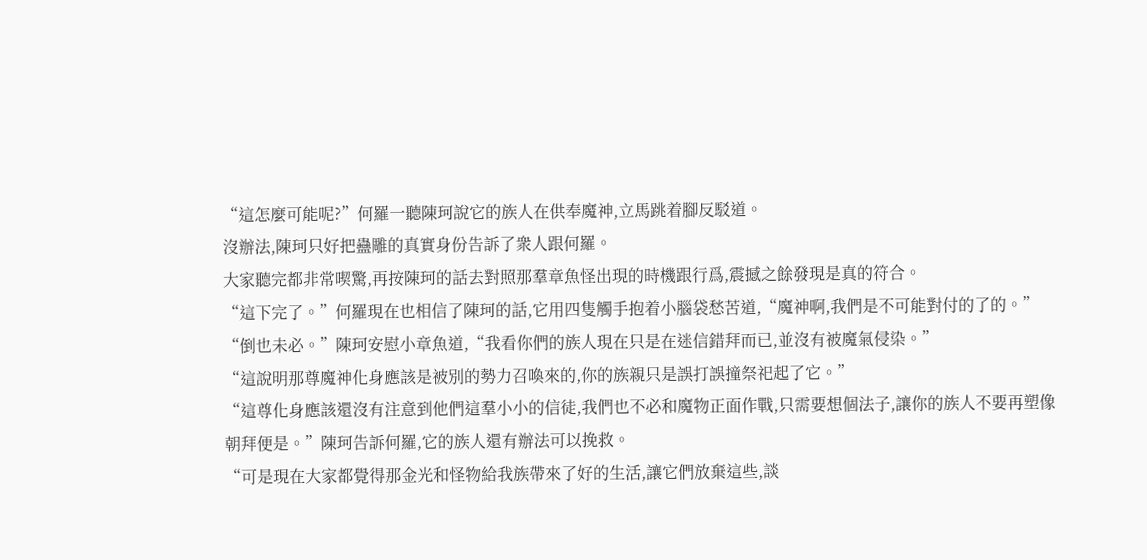“這怎麼可能呢?”何羅一聽陳珂說它的族人在供奉魔神,立馬跳着腳反駁道。
沒辦法,陳珂只好把蠱雕的真實身份告訴了衆人跟何羅。
大家聽完都非常喫驚,再按陳珂的話去對照那羣章魚怪出現的時機跟行爲,震撼之餘發現是真的符合。
“這下完了。”何羅現在也相信了陳珂的話,它用四隻觸手抱着小腦袋愁苦道,“魔神啊,我們是不可能對付的了的。”
“倒也未必。”陳珂安慰小章魚道,“我看你們的族人現在只是在迷信錯拜而已,並沒有被魔氣侵染。”
“這說明那尊魔神化身應該是被別的勢力召喚來的,你的族親只是誤打誤撞祭祀起了它。”
“這尊化身應該還沒有注意到他們這羣小小的信徒,我們也不必和魔物正面作戰,只需要想個法子,讓你的族人不要再塑像朝拜便是。”陳珂告訴何羅,它的族人還有辦法可以挽救。
“可是現在大家都覺得那金光和怪物給我族帶來了好的生活,讓它們放棄這些,談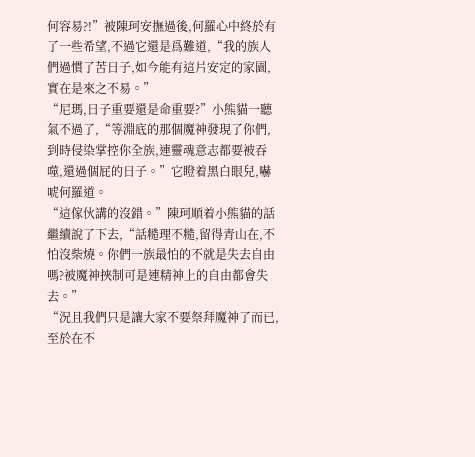何容易?!”被陳珂安撫過後,何羅心中終於有了一些希望,不過它還是爲難道,“我的族人們過慣了苦日子,如今能有這片安定的家園,實在是來之不易。”
“尼瑪,日子重要還是命重要?”小熊貓一聽氣不過了,“等淵底的那個魔神發現了你們,到時侵染掌控你全族,連靈魂意志都要被吞噬,還過個屁的日子。”它瞪着黑白眼兒,嚇唬何羅道。
“這傢伙講的沒錯。”陳珂順着小熊貓的話繼續說了下去,“話糙理不糙,留得青山在,不怕沒柴燒。你們一族最怕的不就是失去自由嗎?被魔神挾制可是連精神上的自由都會失去。”
“況且我們只是讓大家不要祭拜魔神了而已,至於在不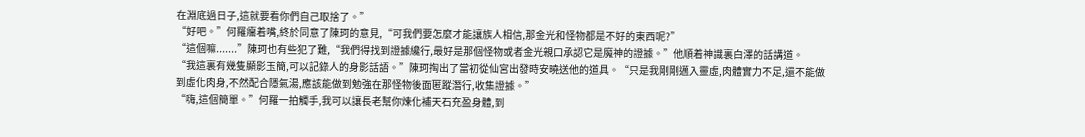在淵底過日子,這就要看你們自己取捨了。”
“好吧。”何羅癟着嘴,終於同意了陳珂的意見,“可我們要怎麼才能讓族人相信,那金光和怪物都是不好的東西呢?”
“這個嘛.......”陳珂也有些犯了難,“我們得找到證據纔行,最好是那個怪物或者金光親口承認它是魔神的證據。”他順着神識裏白澤的話講道。
“我這裏有幾隻顯影玉簡,可以記錄人的身影話語。”陳珂掏出了當初從仙宮出發時安曉送他的道具。“只是我剛剛邁入靈虛,肉體實力不足,還不能做到虛化肉身,不然配合隱氣湯,應該能做到勉強在那怪物後面匿蹤潛行,收集證據。”
“嗨,這個簡單。”何羅一拍觸手,我可以讓長老幫你煉化補天石充盈身體,到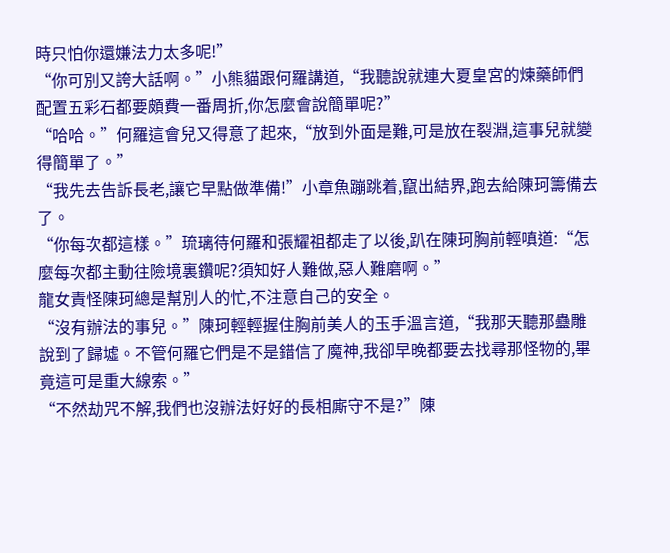時只怕你還嫌法力太多呢!”
“你可別又誇大話啊。”小熊貓跟何羅講道,“我聽說就連大夏皇宮的煉藥師們配置五彩石都要頗費一番周折,你怎麼會說簡單呢?”
“哈哈。”何羅這會兒又得意了起來,“放到外面是難,可是放在裂淵,這事兒就變得簡單了。”
“我先去告訴長老,讓它早點做準備!”小章魚蹦跳着,竄出結界,跑去給陳珂籌備去了。
“你每次都這樣。”琉璃待何羅和張耀祖都走了以後,趴在陳珂胸前輕嗔道:“怎麼每次都主動往險境裏鑽呢?須知好人難做,惡人難磨啊。”
龍女責怪陳珂總是幫別人的忙,不注意自己的安全。
“沒有辦法的事兒。”陳珂輕輕握住胸前美人的玉手溫言道,“我那天聽那蠱雕說到了歸墟。不管何羅它們是不是錯信了魔神,我卻早晚都要去找尋那怪物的,畢竟這可是重大線索。”
“不然劫咒不解,我們也沒辦法好好的長相廝守不是?”陳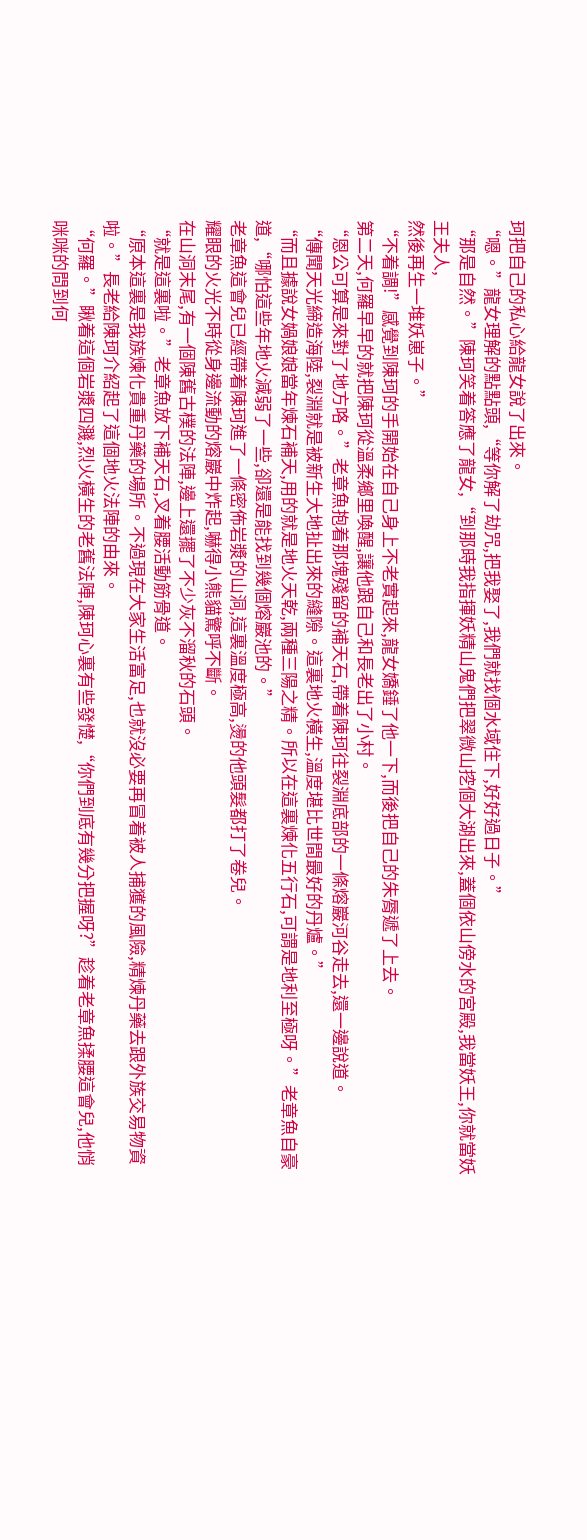珂把自己的私心給龍女說了出來。
“嗯。”龍女理解的點點頭,“等你解了劫咒,把我娶了,我們就找個水域住下,好好過日子。”
“那是自然。”陳珂笑着答應了龍女,“到那時我指揮妖精山鬼們把翠微山挖個大湖出來,蓋個依山傍水的宮殿,我當妖王,你就當妖王夫人,
然後再生一堆妖崽子。”
“不着調!”感覺到陳珂的手開始在自己身上不老實起來,龍女嬌錘了他一下,而後把自己的朱脣遞了上去。
第二天,何羅早早的就把陳珂從溫柔鄉里喚醒,讓他跟自己和長老出了小村。
“恩公可算是來對了地方咯。”老章魚抱着那塊殘留的補天石,帶着陳珂往裂淵底部的一條熔巖河谷走去,還一邊說道。
“傳聞天光締造海陸,裂淵就是被新生大地扯出來的縫隙。這裏地火橫生,溫度堪比世間最好的丹爐。”
“而且據說女媧娘娘當年煉石補天,用的就是地火天乾,兩種三陽之精。所以在這裏煉化五行石,可謂是地利至極呀。”老章魚自豪道,“哪怕這些年地火減弱了一些,卻還是能找到幾個熔巖池的。”
老章魚這會兒已經帶着陳珂進了一條密佈岩漿的山洞,這裏溫度極高,燙的他頭髮都打了卷兒。
耀眼的火光不時從身邊流動的熔巖中炸起,嚇得小熊貓驚呼不斷。
在山洞末尾,有一個陳舊古樸的法陣,邊上還擺了不少灰不溜秋的石頭。
“就是這裏啦。”老章魚放下補天石,叉着腰活動筋骨道。
“原本這裏是我族煉化貴重丹藥的場所。不過現在大家生活富足,也就沒必要再冒着被人捕獲的風險,精煉丹藥去跟外族交易物資啦。”長老給陳珂介紹起了這個地火法陣的由來。
“何羅。”瞅着這個岩漿四濺,烈火橫生的老舊法陣,陳珂心裏有些發憷,“你們到底有幾分把握呀?”趁着老章魚揉腰這會兒,他悄咪咪的問到何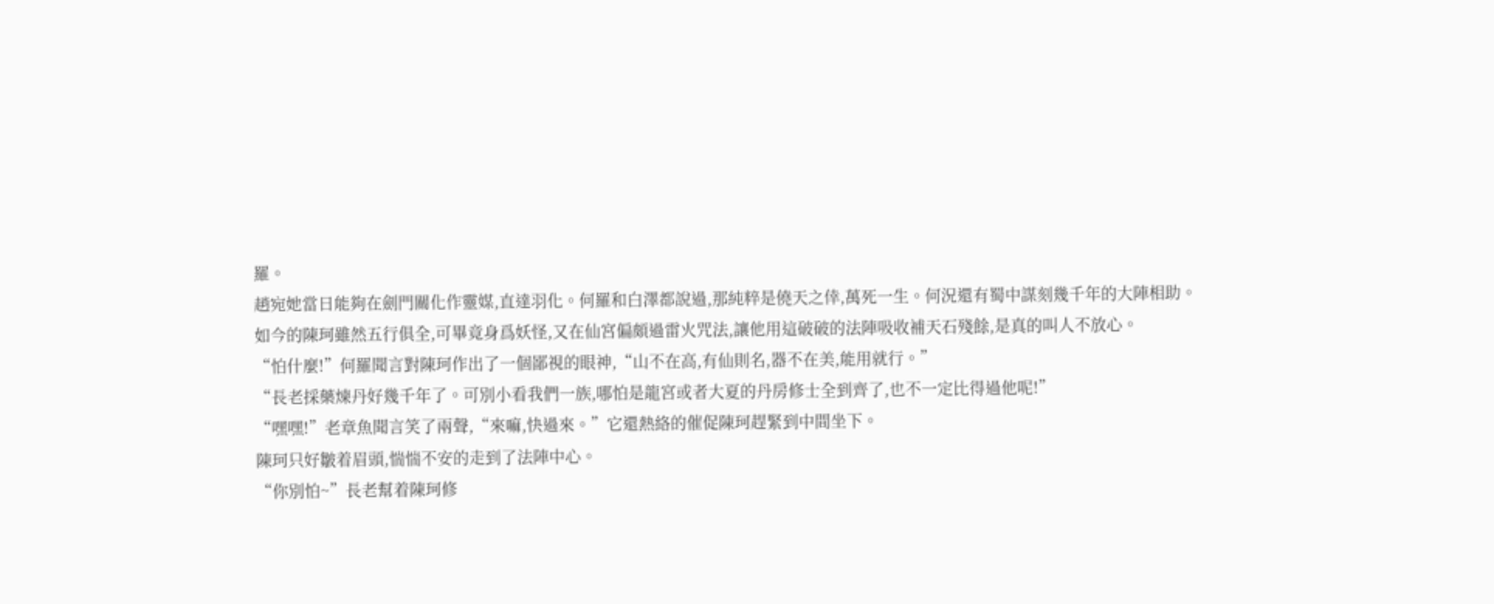羅。
趙宛她當日能夠在劍門關化作靈媒,直達羽化。何羅和白澤都說過,那純粹是僥天之倖,萬死一生。何況還有蜀中謀刻幾千年的大陣相助。
如今的陳珂雖然五行俱全,可畢竟身爲妖怪,又在仙宮偏頗過雷火咒法,讓他用這破破的法陣吸收補天石殘餘,是真的叫人不放心。
“怕什麼!”何羅聞言對陳珂作出了一個鄙視的眼神,“山不在高,有仙則名,器不在美,能用就行。”
“長老採藥煉丹好幾千年了。可別小看我們一族,哪怕是龍宮或者大夏的丹房修士全到齊了,也不一定比得過他呢!”
“嘿嘿!”老章魚聞言笑了兩聲,“來嘛,快過來。”它還熱絡的催促陳珂趕緊到中間坐下。
陳珂只好皺着眉頭,惴惴不安的走到了法陣中心。
“你別怕~”長老幫着陳珂修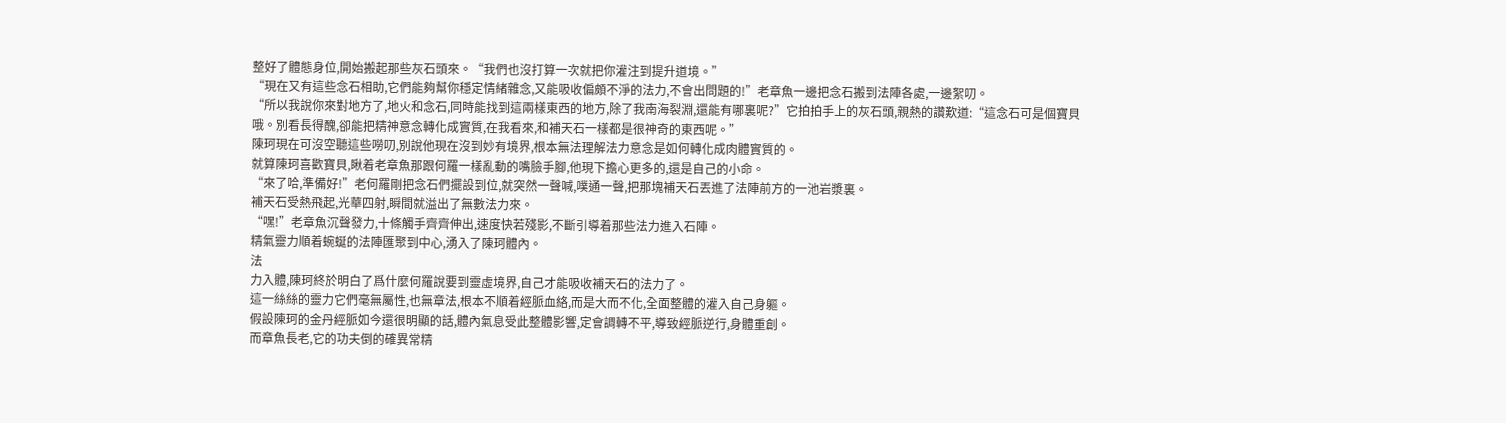整好了體態身位,開始搬起那些灰石頭來。“我們也沒打算一次就把你灌注到提升道境。”
“現在又有這些念石相助,它們能夠幫你穩定情緒雜念,又能吸收偏頗不淨的法力,不會出問題的!”老章魚一邊把念石搬到法陣各處,一邊絮叨。
“所以我說你來對地方了,地火和念石,同時能找到這兩樣東西的地方,除了我南海裂淵,還能有哪裏呢?”它拍拍手上的灰石頭,親熱的讚歎道:“這念石可是個寶貝哦。別看長得醜,卻能把精神意念轉化成實質,在我看來,和補天石一樣都是很神奇的東西呢。”
陳珂現在可沒空聽這些嘮叨,別說他現在沒到妙有境界,根本無法理解法力意念是如何轉化成肉體實質的。
就算陳珂喜歡寶貝,瞅着老章魚那跟何羅一樣亂動的嘴臉手腳,他現下擔心更多的,還是自己的小命。
“來了哈,準備好!”老何羅剛把念石們擺設到位,就突然一聲喊,噗通一聲,把那塊補天石丟進了法陣前方的一池岩漿裏。
補天石受熱飛起,光華四射,瞬間就溢出了無數法力來。
“嘿!”老章魚沉聲發力,十條觸手齊齊伸出,速度快若殘影,不斷引導着那些法力進入石陣。
精氣靈力順着蜿蜒的法陣匯聚到中心,湧入了陳珂體內。
法
力入體,陳珂終於明白了爲什麼何羅說要到靈虛境界,自己才能吸收補天石的法力了。
這一絲絲的靈力它們毫無屬性,也無章法,根本不順着經脈血絡,而是大而不化,全面整體的灌入自己身軀。
假設陳珂的金丹經脈如今還很明顯的話,體內氣息受此整體影響,定會調轉不平,導致經脈逆行,身體重創。
而章魚長老,它的功夫倒的確異常精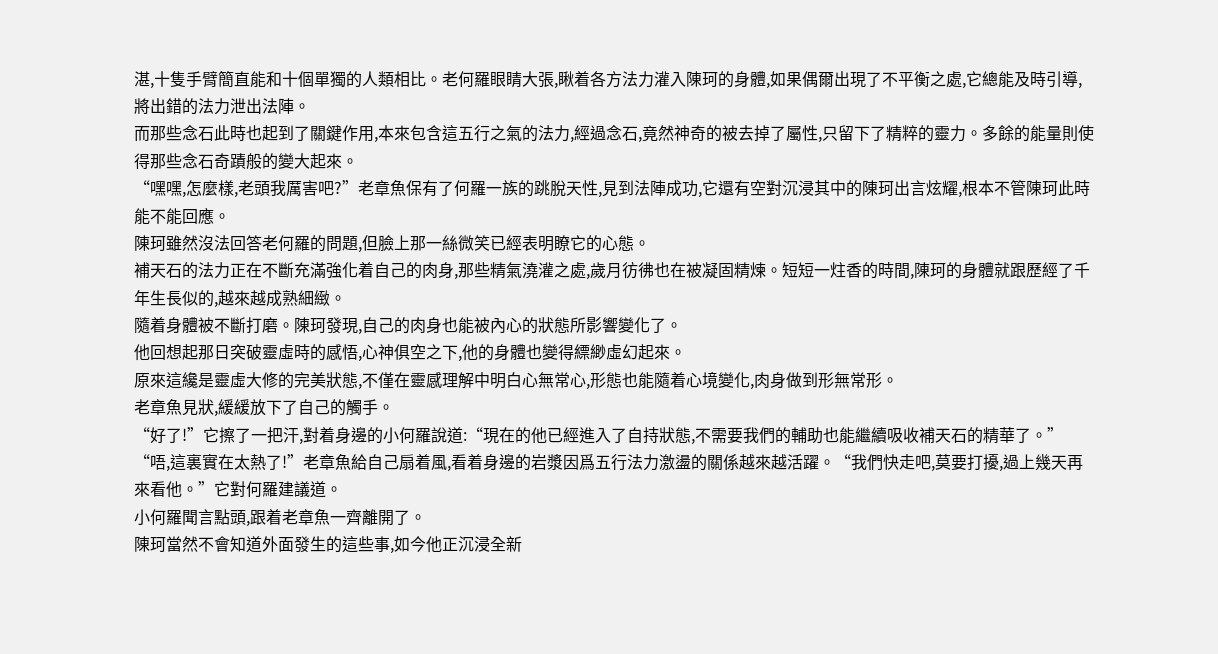湛,十隻手臂簡直能和十個單獨的人類相比。老何羅眼睛大張,瞅着各方法力灌入陳珂的身體,如果偶爾出現了不平衡之處,它總能及時引導,將出錯的法力泄出法陣。
而那些念石此時也起到了關鍵作用,本來包含這五行之氣的法力,經過念石,竟然神奇的被去掉了屬性,只留下了精粹的靈力。多餘的能量則使得那些念石奇蹟般的變大起來。
“嘿嘿,怎麼樣,老頭我厲害吧?”老章魚保有了何羅一族的跳脫天性,見到法陣成功,它還有空對沉浸其中的陳珂出言炫耀,根本不管陳珂此時能不能回應。
陳珂雖然沒法回答老何羅的問題,但臉上那一絲微笑已經表明瞭它的心態。
補天石的法力正在不斷充滿強化着自己的肉身,那些精氣澆灌之處,歲月彷彿也在被凝固精煉。短短一炷香的時間,陳珂的身體就跟歷經了千年生長似的,越來越成熟細緻。
隨着身體被不斷打磨。陳珂發現,自己的肉身也能被內心的狀態所影響變化了。
他回想起那日突破靈虛時的感悟,心神俱空之下,他的身體也變得縹緲虛幻起來。
原來這纔是靈虛大修的完美狀態,不僅在靈感理解中明白心無常心,形態也能隨着心境變化,肉身做到形無常形。
老章魚見狀,緩緩放下了自己的觸手。
“好了!”它擦了一把汗,對着身邊的小何羅說道:“現在的他已經進入了自持狀態,不需要我們的輔助也能繼續吸收補天石的精華了。”
“唔,這裏實在太熱了!”老章魚給自己扇着風,看着身邊的岩漿因爲五行法力激盪的關係越來越活躍。“我們快走吧,莫要打擾,過上幾天再來看他。”它對何羅建議道。
小何羅聞言點頭,跟着老章魚一齊離開了。
陳珂當然不會知道外面發生的這些事,如今他正沉浸全新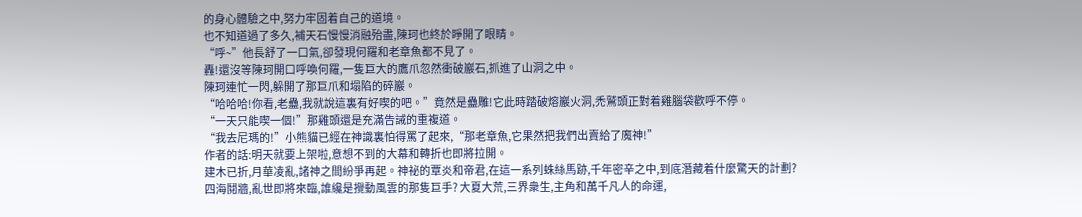的身心體驗之中,努力牢固着自己的道境。
也不知道過了多久,補天石慢慢消融殆盡,陳珂也終於睜開了眼睛。
“呼~”他長舒了一口氣,卻發現何羅和老章魚都不見了。
轟!還沒等陳珂開口呼喚何羅,一隻巨大的鷹爪忽然衝破巖石,抓進了山洞之中。
陳珂連忙一閃,躲開了那巨爪和塌陷的碎巖。
“哈哈哈!你看,老蠱,我就說這裏有好喫的吧。”竟然是蠱雕!它此時踏破熔巖火洞,禿鷲頭正對着雞腦袋歡呼不停。
“一天只能喫一個!”那雞頭還是充滿告誡的重複道。
“我去尼瑪的!”小熊貓已經在神識裏怕得罵了起來,“那老章魚,它果然把我們出賣給了魔神!”
作者的話:明天就要上架啦,意想不到的大幕和轉折也即將拉開。
建木已折,月華凌亂,諸神之間紛爭再起。神祕的覃炎和帝君,在這一系列蛛絲馬跡,千年密辛之中,到底潛藏着什麼驚天的計劃?
四海鬩牆,亂世即將來臨,誰纔是攪動風雲的那隻巨手? 大夏大荒,三界衆生,主角和萬千凡人的命運,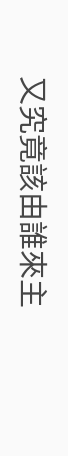又究竟該由誰來主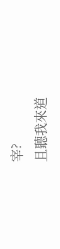宰?
且聽我來道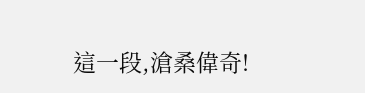這一段,滄桑偉奇!